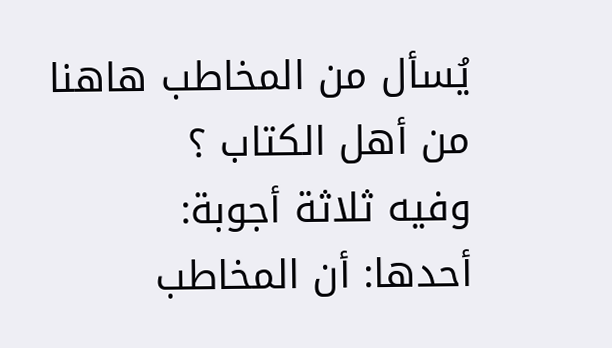يُسأل من المخاطب هاهنا من أهل الكتاب ؟
وفيه ثلاثة أجوبة:
أحدها: أن المخاطب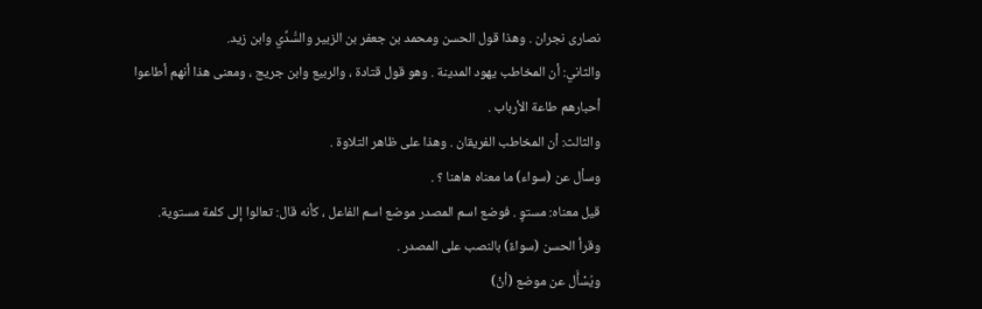نصارى نجران . وهذا قول الحسن ومحمد بن جعفر بن الزبير والسُّدِّي وابن زيد.
والثاني: أن المخاطب يهود المدينة . وهو قول قتادة ، والربيع وابن جريج ، ومعنى هذا أنهم أطاعوا
أحبارهم طاعة الأرباب .
والثالث: أن المخاطب الفريقان . وهذا على ظاهر التلاوة .
وسأل عن (سواء) ما معناه هاهنا ؟ .
قيل معناه: مستوٍ . فوضع اسم المصدر موضع اسم الفاعل ، كأنه قال: تعالوا إلى كلمة مستوية.
وقرأ الحسن (سواءً) بالنصب على المصدر .
ويُسْأَل عن موضع (أنْ)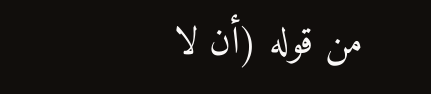من قوله (أن لا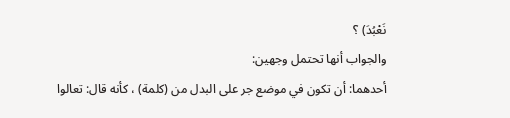نَعْبُدَ) ؟
والجواب أنها تحتمل وجهين:
أحدهما: أن تكون في موضع جر على البدل من (كلمة) ، كأنه قال: تعالوا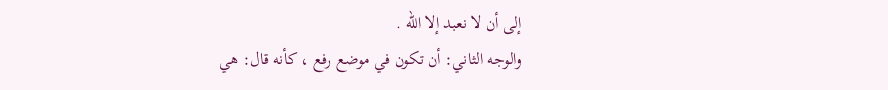إلى أن لا نعبد إلا الله .
والوجه الثاني: أن تكون في موضع رفع ، كأنه قال: هي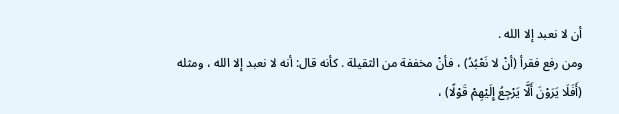أن لا نعبد إلا الله .
ومن رفع فقرأ (أنْ لا نَعْبُدُ) ، فأنْ مخففة من الثقيلة . كأنه قال: أنه لا نعبد إلا الله ، ومثله
(أَفَلَا يَرَوْنَ أَلَّا يَرْجِعُ إِلَيْهِمْ قَوْلًا) ،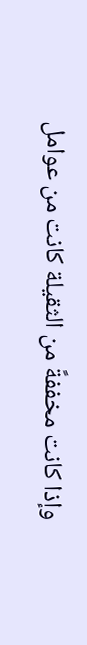وإذا كانت مخففةً من الثقيلة كانت من عوامل